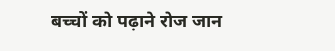बच्चों को पढ़ाने रोज जान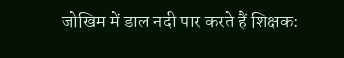जोखिम में डाल नदी पार करते हैं शिक्षक: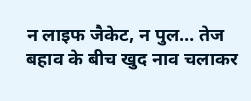न लाइफ जैकेट, न पुल… तेज बहाव के बीच खुद नाव चलाकर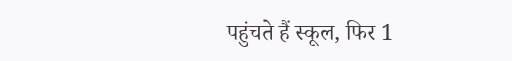पहुंचते हैं स्कूल, फिर 1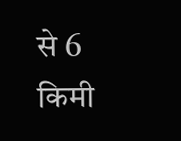से 6 किमी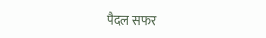पैदल सफर